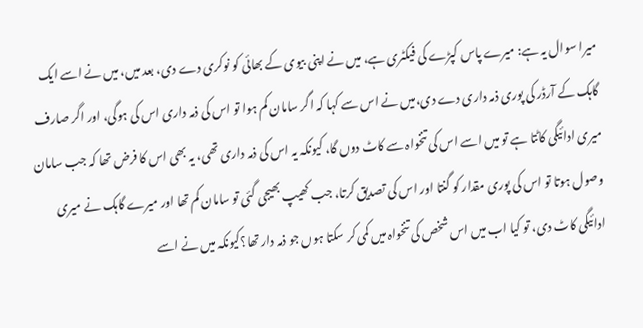میرا سوال یہ ہے: میرے پاس کپڑے کی فیکٹری ہے، میں نے اپنی بیوی کے بھائی کو نوکری دے دی، بعد میں، میں نے اسے ایک گاہک کے آرڈر کی پوری ذمہ داری دے دی،میں نے اس سے کہا کہ اگر سامان کم ہوا تو اس کی ذمہ داری اس کی ہوگی، اور اگر صارف میری ادائیگی کاٹتا ہے تو میں اسے اس کی تنخواہ سے کاٹ دوں گا، کیونکہ یہ اس کی ذمہ داری تھی، یہ بھی اس کا فرض تھا کہ جب سامان وصول ہوتا تو اس کی پوری مقدار کو گنتا اور اس کی تصدیق کرتا، جب کھیپ بھیجی گئی تو سامان کم تھا اور میرے گاہک نے میری ادائیگی کاٹ دی، تو کیا اب میں اس شخص کی تنخواہ میں کمی کر سکتا ہوں جو ذمہ دار تھا؟کیونکہ میں نے اسے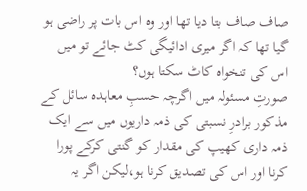صاف صاف بتا دیا تھا اور وہ اس بات پر راضی ہو گیا تھا کہ اگر میری ادائیگی کٹ جائے تو میں اس کی تنخواہ کاٹ سکتا ہوں؟
صورتِ مسئولہ میں اگرچہ حسبِ معاہدہ سائل کے مذکور برادرِ نسبتی کی ذمہ داریوں میں سے ایک ذمہ داری کھیپ کی مقدار کو گنتی کرکے پورا کرنا اور اس کی تصدیق کرنا ہو،لیکن اگر یہ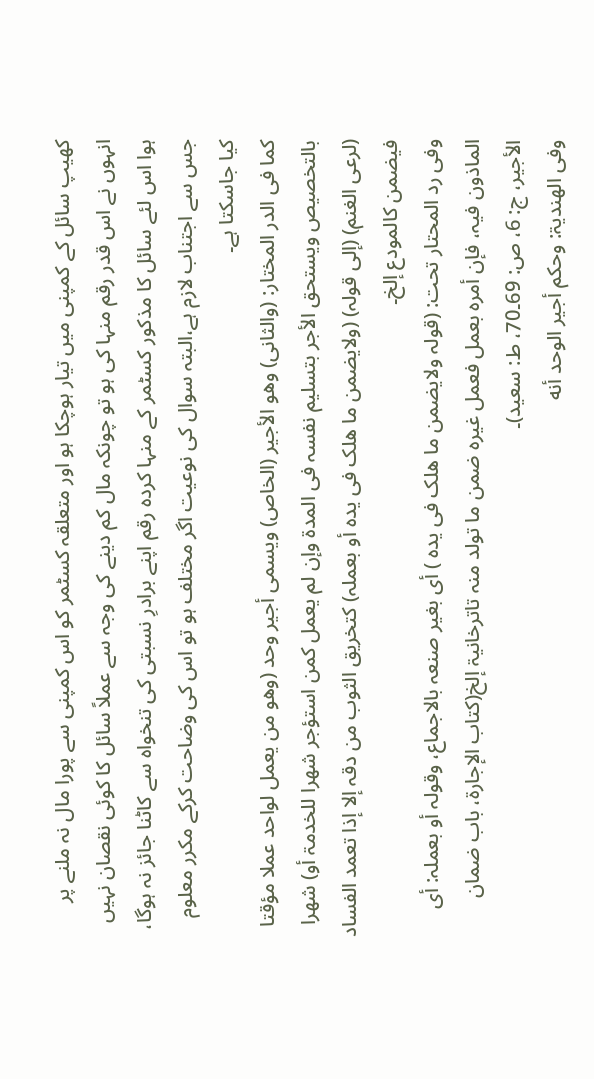کھیپ سائل کے کمپنی میں تیار ہوچکا ہو اور متعلقہ کسٹمر کو اس کمپنی سے پورا مال نہ ملنے پر انہوں نے اس قدر رقم منہا کی ہو تو چونکہ مال کم دینے کی وجہ سے عملاً سائل کا کوئی نقصان نہیں ہوا اس لئے سائل کا مذکور کسٹمر کے منہا کردہ رقم اپنے برادرِ نسبتی کی تنخواہ سے کاٹنا جائز نہ ہوگا، جس سے اجتناب لازم ہے،البتہ سوال کی نوعیت اگر مختلف ہو تو اس کی وضاحت کرکے مکرر معلوم کیا جاسکتا ہے۔
کما فی الدر المختار: (والثانی) وھو الأجیر (الخاص) ویسمی أجیر وحد (وھو من یعمل لواحد عملا مؤقتا بالتخصیص ویستحق الأجر بتسلیم نفسہ فی المدۃ وإن لم یعمل کمن استؤجر شھرا للخدمۃ أو) شھرا (لرعی الغنم) (إلی قولہ) (ولایضمن ما ھلک فی یدہ أو بعملہ) کتخریق الثوب من دقہ إلا إذا تعمد الفساد فیضمن کالمودع إلخ۔
وفی رد المحتار تحت: (قولہ ولایضمن ما ھلک فی یدہ ) أی بغیر صنعہ بالاجماع، وقولہ أو بعملہ: أی الماذون فیہ، فإن أمرہ بعمل فعمل غیرہ ضمن ما تولد منہ تاترخانیۃ إلخ(کتاب الإجارۃ، باب ضمان الأجیر، ج: 6، ص: 69۔70، ط: سعید)۔
وفی الھندیۃ: وحكم أجير الوحد أنه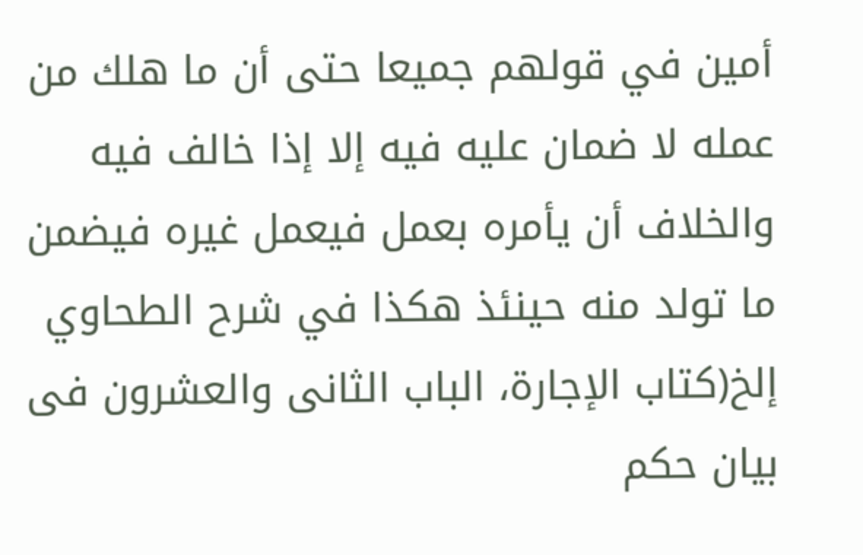أمين في قولهم جميعا حتى أن ما هلك من عمله لا ضمان عليه فيه إلا إذا خالف فيه والخلاف أن يأمره بعمل فيعمل غيره فيضمن ما تولد منه حينئذ هكذا في شرح الطحاوي إلخ(کتاب الإجارۃ، الباب الثانی والعشرون فی بیان حکم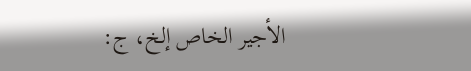الأجیر الخاص إلخ، ج: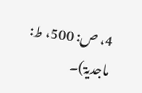4، ص: 500، ط: ماجدیۃ)۔